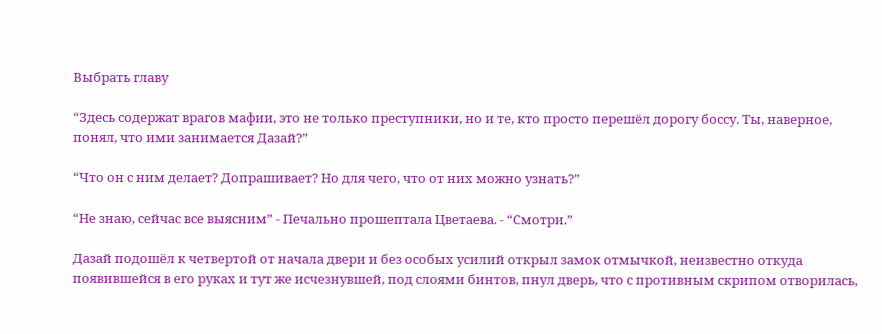Выбрать главу

“Здесь содержат врагов мафии, это не только преступники, но и те, кто просто перешёл дорогу боссу. Ты, наверное, понял, что ими занимается Дазай?”

“Что он с ним делает? Допрашивает? Но для чего, что от них можно узнать?”

“Не знаю, сейчас все выясним” - Печально прошептала Цветаева. - “Смотри.”

Дазай подошёл к четвертой от начала двери и без особых усилий открыл замок отмычкой, неизвестно откуда появившейся в его руках и тут же исчезнувшей, под слоями бинтов, пнул дверь, что с противным скрипом отворилась,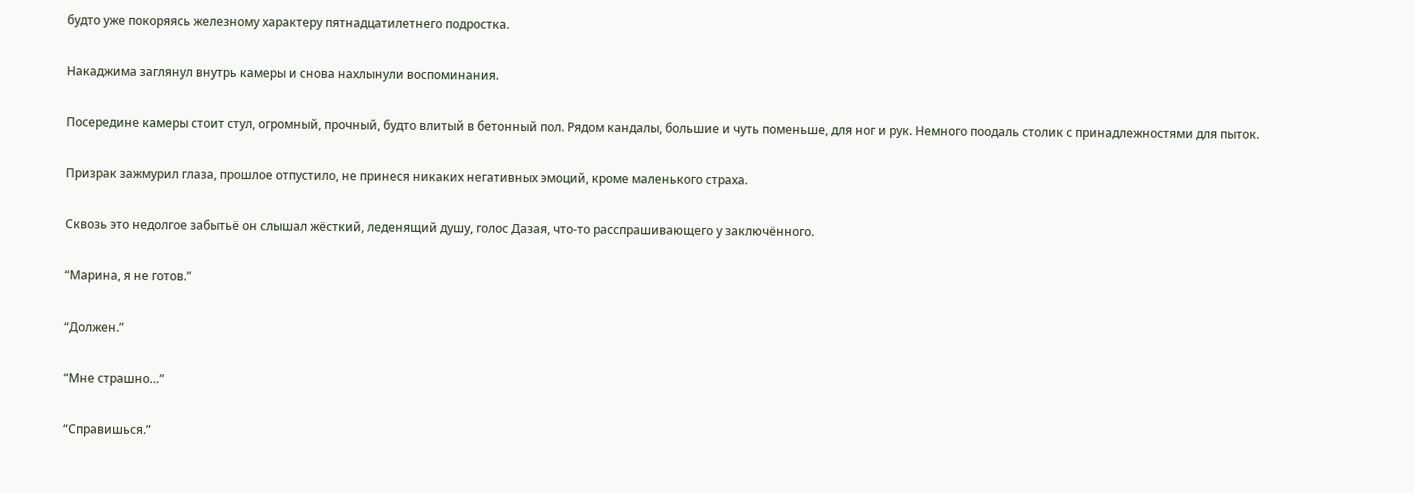будто уже покоряясь железному характеру пятнадцатилетнего подростка.

Накаджима заглянул внутрь камеры и снова нахлынули воспоминания.

Посередине камеры стоит стул, огромный, прочный, будто влитый в бетонный пол. Рядом кандалы, большие и чуть поменьше, для ног и рук. Немного поодаль столик с принадлежностями для пыток.

Призрак зажмурил глаза, прошлое отпустило, не принеся никаких негативных эмоций, кроме маленького страха.

Сквозь это недолгое забытьё он слышал жёсткий, леденящий душу, голос Дазая, что-то расспрашивающего у заключённого.

“Марина, я не готов.”

“Должен.”

“Мне страшно…”

“Справишься.”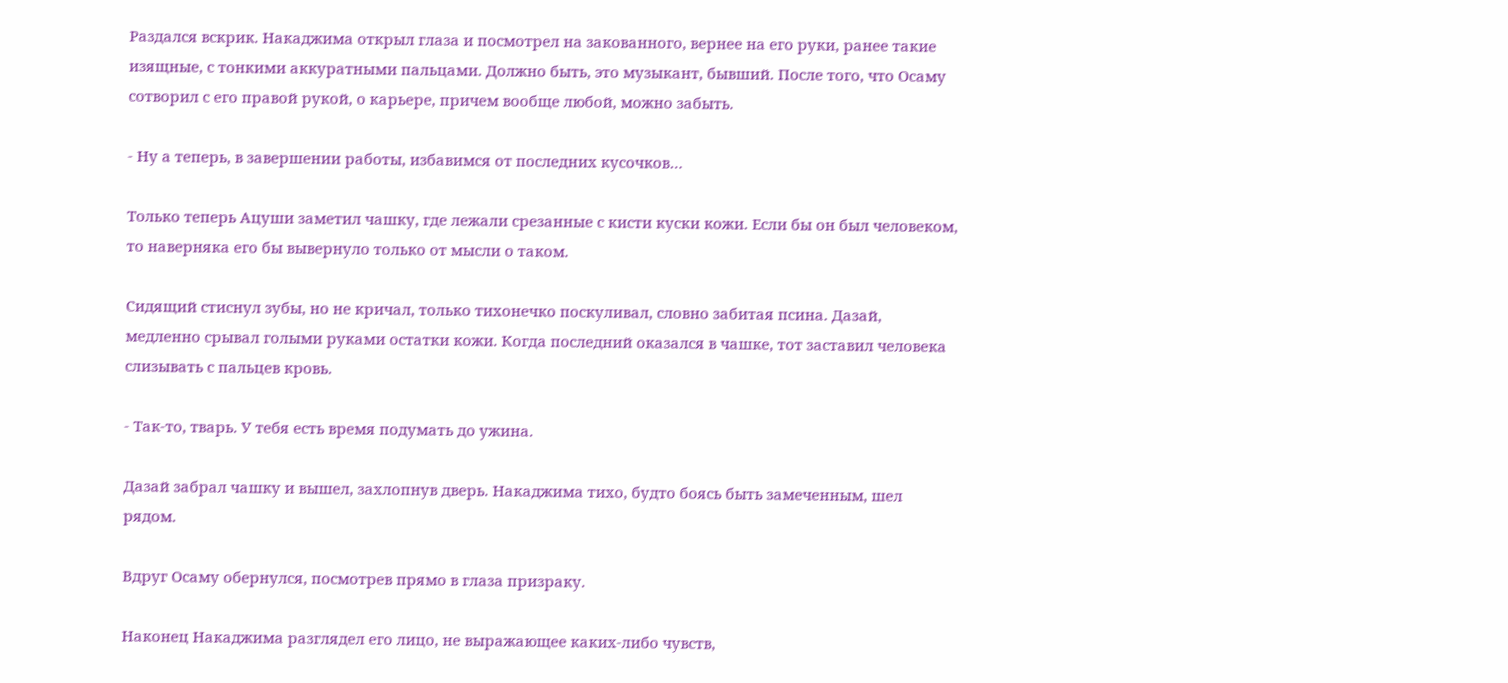Раздался вскрик. Накаджима открыл глаза и посмотрел на закованного, вернее на его руки, ранее такие изящные, с тонкими аккуратными пальцами. Должно быть, это музыкант, бывший. После того, что Осаму сотворил с его правой рукой, о карьере, причем вообще любой, можно забыть.

- Ну а теперь, в завершении работы, избавимся от последних кусочков…

Только теперь Ацуши заметил чашку, где лежали срезанные с кисти куски кожи. Если бы он был человеком, то наверняка его бы вывернуло только от мысли о таком.

Сидящий стиснул зубы, но не кричал, только тихонечко поскуливал, словно забитая псина. Дазай, медленно срывал голыми руками остатки кожи. Когда последний оказался в чашке, тот заставил человека слизывать с пальцев кровь.

- Так-то, тварь. У тебя есть время подумать до ужина.

Дазай забрал чашку и вышел, захлопнув дверь. Накаджима тихо, будто боясь быть замеченным, шел рядом.

Вдруг Осаму обернулся, посмотрев прямо в глаза призраку.

Наконец Накаджима разглядел его лицо, не выражающее каких-либо чувств,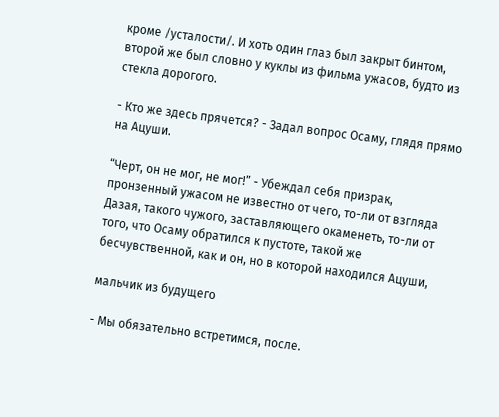кроме /усталости/. И хоть один глаз был закрыт бинтом, второй же был словно у куклы из фильма ужасов, будто из стекла дорогого.

- Кто же здесь прячется? - Задал вопрос Осаму, глядя прямо на Ацуши.

“Черт, он не мог, не мог!” - Убеждал себя призрак, пронзенный ужасом не известно от чего, то-ли от взгляда Дазая, такого чужого, заставляющего окаменеть, то-ли от того, что Осаму обратился к пустоте, такой же бесчувственной, как и он, но в которой находился Ацуши,

мальчик из будущего

- Мы обязательно встретимся, после.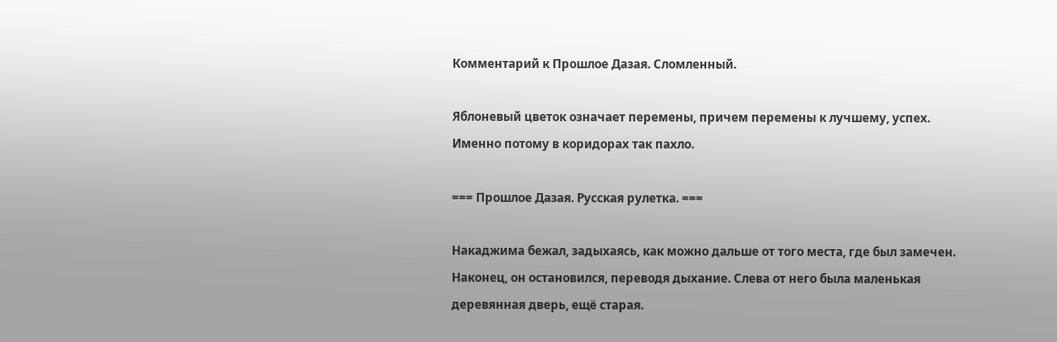Комментарий к Прошлое Дазая. Сломленный.

Яблоневый цветок означает перемены, причем перемены к лучшему, успех. Именно потому в коридорах так пахло.

=== Прошлое Дазая. Русская рулетка. ===

Накаджима бежал, задыхаясь, как можно дальше от того места, где был замечен. Наконец, он остановился, переводя дыхание. Слева от него была маленькая деревянная дверь, ещё старая.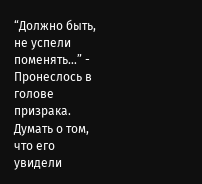“Должно быть, не успели поменять…” - Пронеслось в голове призрака. Думать о том, что его увидели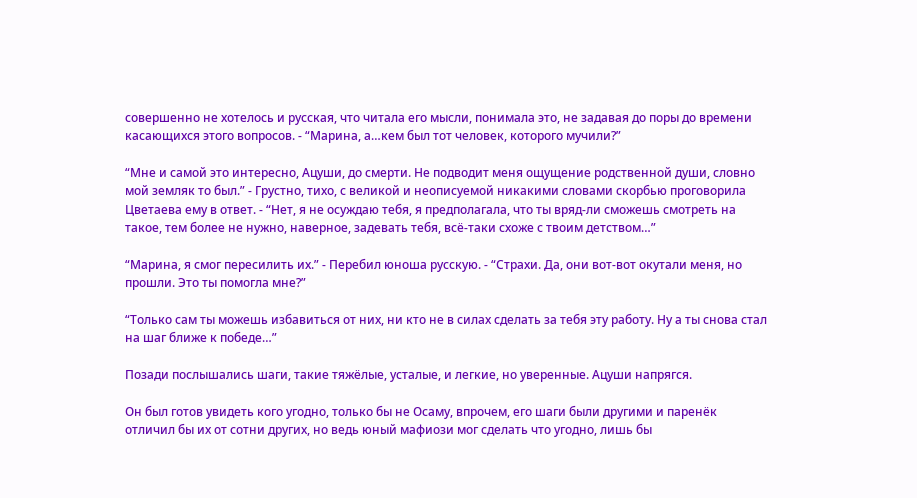совершенно не хотелось и русская, что читала его мысли, понимала это, не задавая до поры до времени касающихся этого вопросов. - “Марина, а…кем был тот человек, которого мучили?”

“Мне и самой это интересно, Ацуши, до смерти. Не подводит меня ощущение родственной души, словно мой земляк то был.” - Грустно, тихо, с великой и неописуемой никакими словами скорбью проговорила Цветаева ему в ответ. - “Нет, я не осуждаю тебя, я предполагала, что ты вряд-ли сможешь смотреть на такое, тем более не нужно, наверное, задевать тебя, всё-таки схоже с твоим детством…”

“Марина, я смог пересилить их.” - Перебил юноша русскую. - “Страхи. Да, они вот-вот окутали меня, но прошли. Это ты помогла мне?”

“Только сам ты можешь избавиться от них, ни кто не в силах сделать за тебя эту работу. Ну а ты снова стал на шаг ближе к победе…”

Позади послышались шаги, такие тяжёлые, усталые, и легкие, но уверенные. Ацуши напрягся.

Он был готов увидеть кого угодно, только бы не Осаму, впрочем, его шаги были другими и паренёк отличил бы их от сотни других, но ведь юный мафиози мог сделать что угодно, лишь бы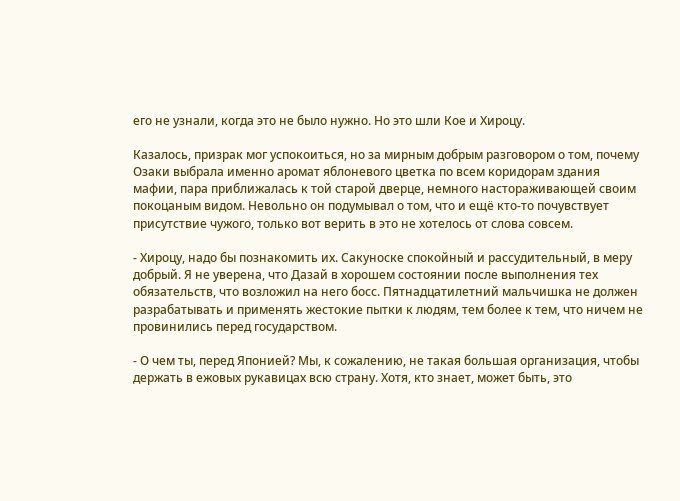его не узнали, когда это не было нужно. Но это шли Кое и Хироцу.

Казалось, призрак мог успокоиться, но за мирным добрым разговором о том, почему Озаки выбрала именно аромат яблоневого цветка по всем коридорам здания мафии, пара приближалась к той старой дверце, немного настораживающей своим покоцаным видом. Невольно он подумывал о том, что и ещё кто-то почувствует присутствие чужого, только вот верить в это не хотелось от слова совсем.

- Хироцу, надо бы познакомить их. Сакуноске спокойный и рассудительный, в меру добрый. Я не уверена, что Дазай в хорошем состоянии после выполнения тех обязательств, что возложил на него босс. Пятнадцатилетний мальчишка не должен разрабатывать и применять жестокие пытки к людям, тем более к тем, что ничем не провинились перед государством.

- О чем ты, перед Японией? Мы, к сожалению, не такая большая организация, чтобы держать в ежовых рукавицах всю страну. Хотя, кто знает, может быть, это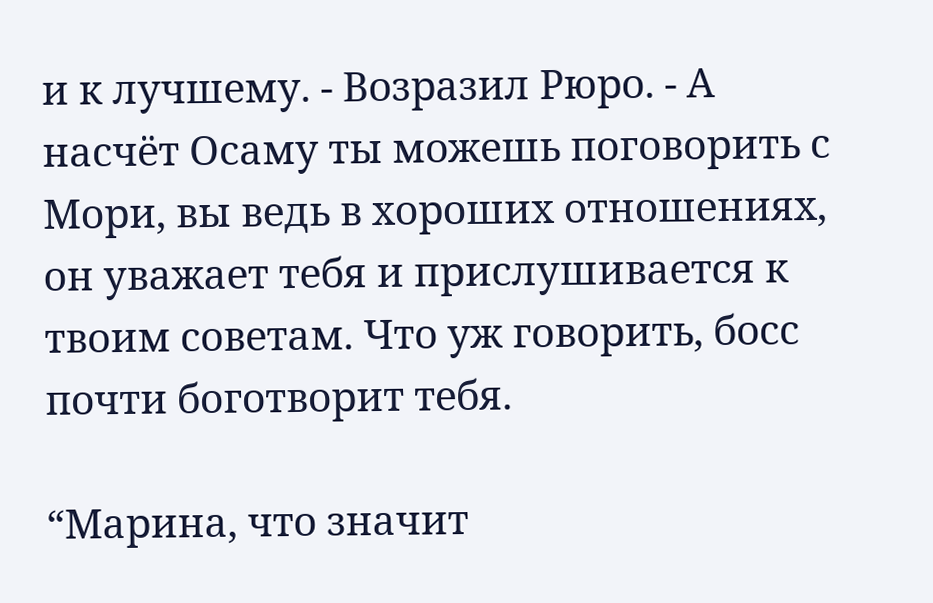и к лучшему. - Возразил Рюро. - А насчёт Осаму ты можешь поговорить с Мори, вы ведь в хороших отношениях, он уважает тебя и прислушивается к твоим советам. Что уж говорить, босс почти боготворит тебя.

“Марина, что значит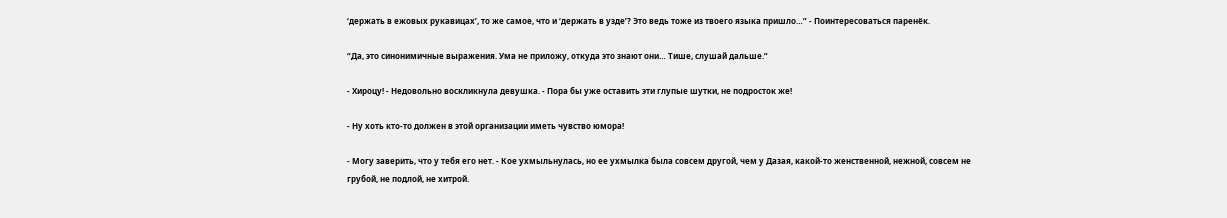‘держать в ежовых рукавицах’, то же самое, что и ‘держать в узде’? Это ведь тоже из твоего языка пришло…” - Поинтересоваться паренёк.

“Да, это синонимичные выражения. Ума не приложу, откуда это знают они… Тише, слушай дальше.”

- Хироцу! - Недовольно воскликнула девушка. - Пора бы уже оставить эти глупые шутки, не подросток же!

- Ну хоть кто-то должен в этой организации иметь чувство юмора!

- Могу заверить, что у тебя его нет. - Кое ухмыльнулась, но ее ухмылка была совсем другой, чем у Дазая, какой-то женственной, нежной, совсем не грубой, не подлой, не хитрой.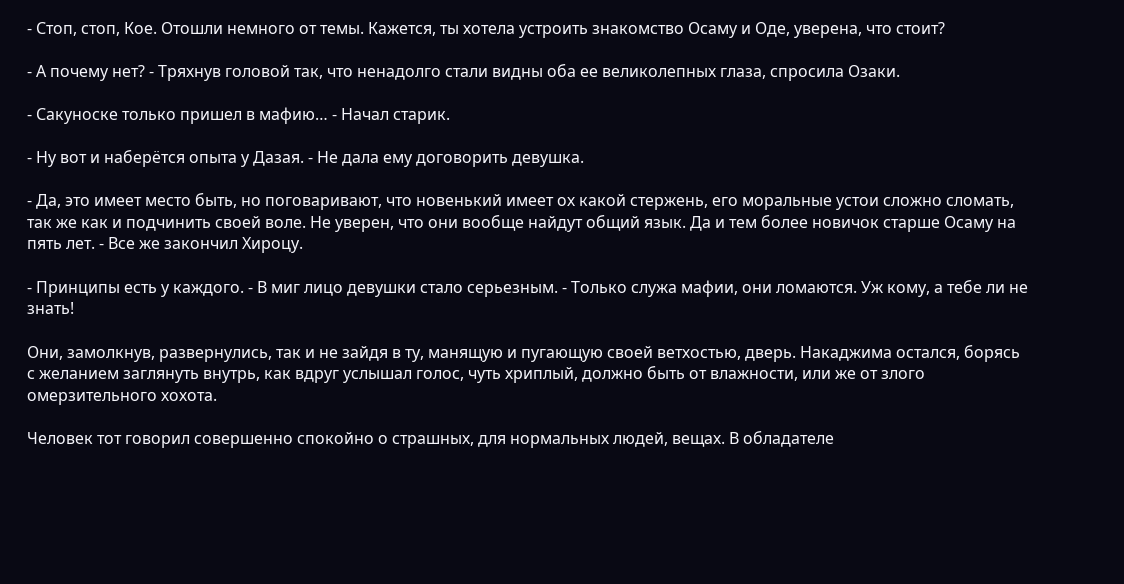- Стоп, стоп, Кое. Отошли немного от темы. Кажется, ты хотела устроить знакомство Осаму и Оде, уверена, что стоит?

- А почему нет? - Тряхнув головой так, что ненадолго стали видны оба ее великолепных глаза, спросила Озаки.

- Сакуноске только пришел в мафию… - Начал старик.

- Ну вот и наберётся опыта у Дазая. - Не дала ему договорить девушка.

- Да, это имеет место быть, но поговаривают, что новенький имеет ох какой стержень, его моральные устои сложно сломать, так же как и подчинить своей воле. Не уверен, что они вообще найдут общий язык. Да и тем более новичок старше Осаму на пять лет. - Все же закончил Хироцу.

- Принципы есть у каждого. - В миг лицо девушки стало серьезным. - Только служа мафии, они ломаются. Уж кому, а тебе ли не знать!

Они, замолкнув, развернулись, так и не зайдя в ту, манящую и пугающую своей ветхостью, дверь. Накаджима остался, борясь с желанием заглянуть внутрь, как вдруг услышал голос, чуть хриплый, должно быть от влажности, или же от злого омерзительного хохота.

Человек тот говорил совершенно спокойно о страшных, для нормальных людей, вещах. В обладателе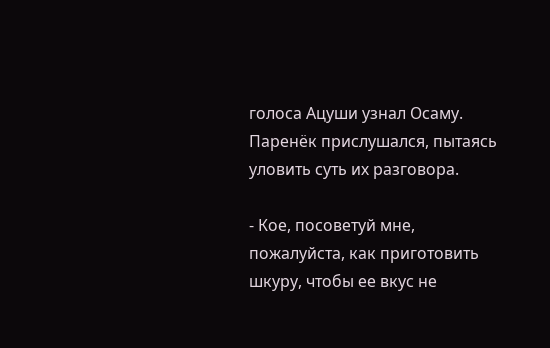голоса Ацуши узнал Осаму. Паренёк прислушался, пытаясь уловить суть их разговора.

- Кое, посоветуй мне, пожалуйста, как приготовить шкуру, чтобы ее вкус не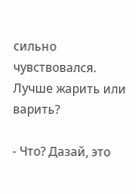сильно чувствовался. Лучше жарить или варить?

- Что? Дазай, это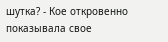шутка? - Кое откровенно показывала свое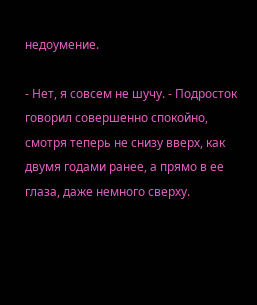недоумение.

- Нет, я совсем не шучу. - Подросток говорил совершенно спокойно, смотря теперь не снизу вверх, как двумя годами ранее, а прямо в ее глаза, даже немного сверху.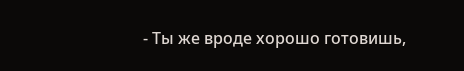- Ты же вроде хорошо готовишь,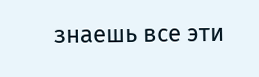знаешь все эти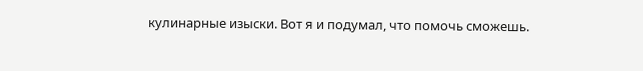кулинарные изыски. Вот я и подумал, что помочь сможешь.